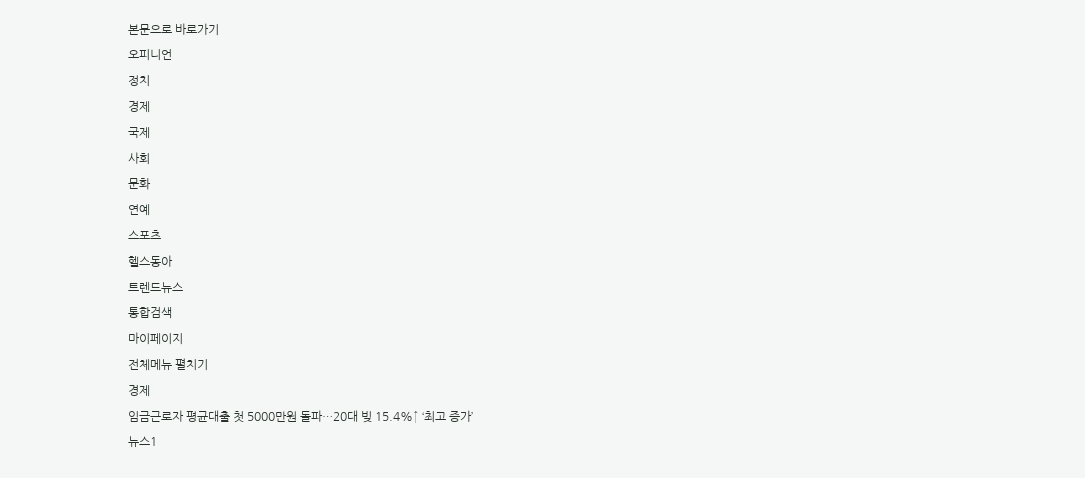본문으로 바로가기
오피니언
정치
경제
국제
사회
문화
연예
스포츠
헬스동아
트렌드뉴스
통합검색
마이페이지
전체메뉴 펼치기
경제
임금근로자 평균대출 첫 5000만원 돌파…20대 빚 15.4%↑ ‘최고 증가’
뉴스1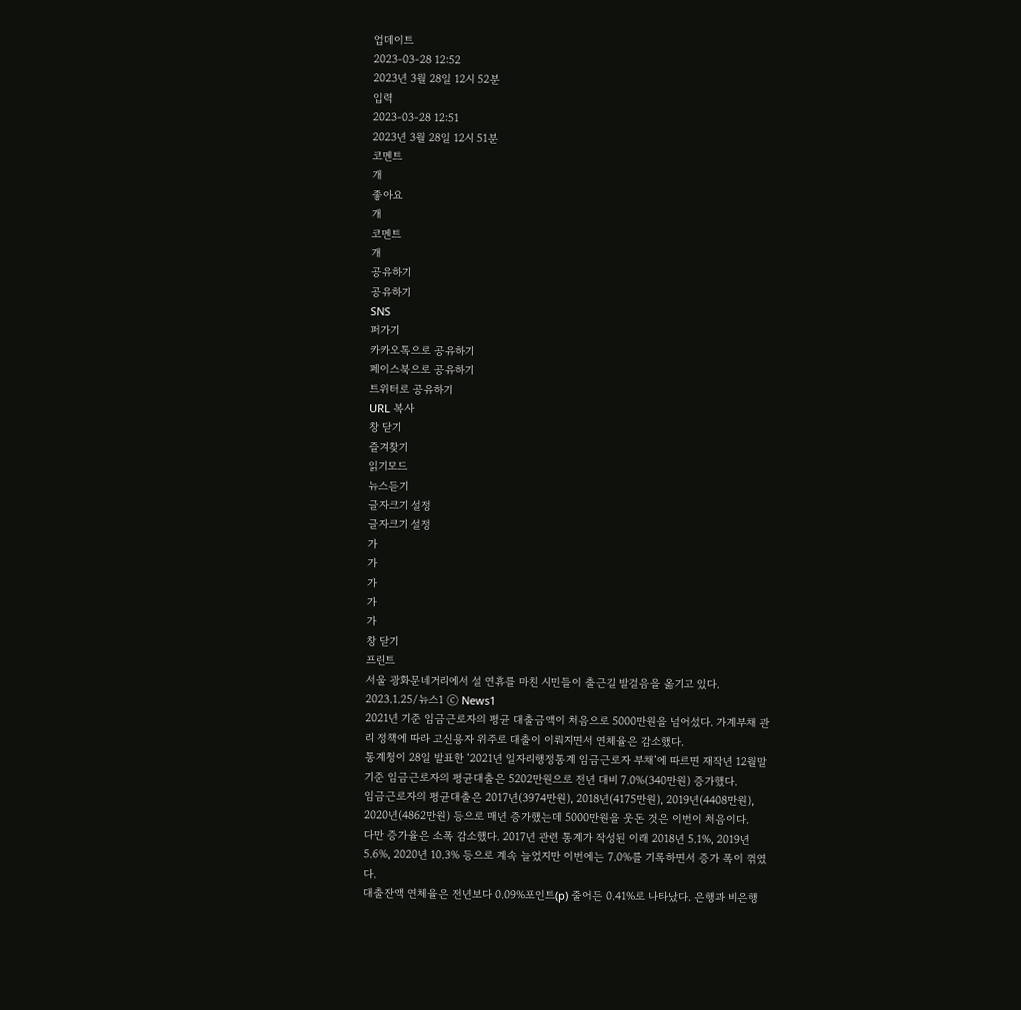업데이트
2023-03-28 12:52
2023년 3월 28일 12시 52분
입력
2023-03-28 12:51
2023년 3월 28일 12시 51분
코멘트
개
좋아요
개
코멘트
개
공유하기
공유하기
SNS
퍼가기
카카오톡으로 공유하기
페이스북으로 공유하기
트위터로 공유하기
URL 복사
창 닫기
즐겨찾기
읽기모드
뉴스듣기
글자크기 설정
글자크기 설정
가
가
가
가
가
창 닫기
프린트
서울 광화문네거리에서 설 연휴를 마친 시민들이 출근길 발걸음을 옮기고 있다. 2023.1.25/뉴스1 ⓒ News1
2021년 기준 임금근로자의 평균 대출금액이 처음으로 5000만원을 넘어섰다. 가계부채 관리 정책에 따라 고신용자 위주로 대출이 이뤄지면서 연체율은 감소했다.
통계청이 28일 발표한 ‘2021년 일자리행정통계 임금근로자 부채’에 따르면 재작년 12월말 기준 임금근로자의 평균대출은 5202만원으로 전년 대비 7.0%(340만원) 증가했다.
임금근로자의 평균대출은 2017년(3974만원), 2018년(4175만원), 2019년(4408만원), 2020년(4862만원) 등으로 매년 증가했는데 5000만원을 웃돈 것은 이번이 처음이다.
다만 증가율은 소폭 감소했다. 2017년 관련 통계가 작성된 이래 2018년 5.1%, 2019년 5.6%, 2020년 10.3% 등으로 계속 늘었지만 이번에는 7.0%를 기록하면서 증가 폭이 꺾였다.
대출잔액 연체율은 전년보다 0.09%포인트(p) 줄어든 0.41%로 나타났다. 은행과 비은행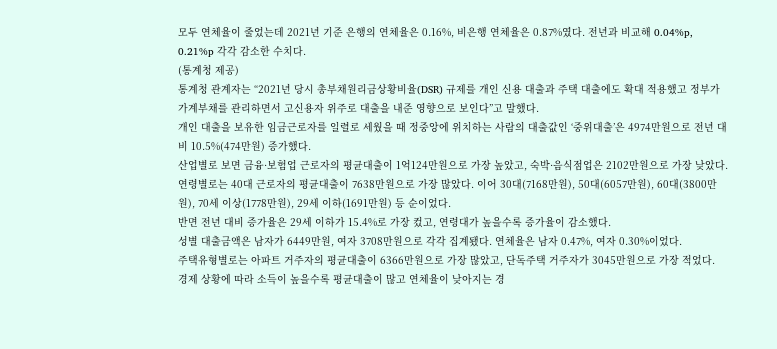모두 연체율이 줄었는데 2021년 기준 은행의 연체율은 0.16%, 비은행 연체율은 0.87%였다. 전년과 비교해 0.04%p, 0.21%p 각각 감소한 수치다.
(통계청 제공)
통계청 관계자는 “2021년 당시 총부채원리금상황비율(DSR) 규제를 개인 신용 대출과 주택 대출에도 확대 적용했고 정부가 가계부채를 관리하면서 고신용자 위주로 대출을 내준 영향으로 보인다”고 말했다.
개인 대출을 보유한 임금근로자를 일렬로 세웠을 때 정중앙에 위치하는 사람의 대출값인 ‘중위대출’은 4974만원으로 전년 대비 10.5%(474만원) 증가했다.
산업별로 보면 금융·보험업 근로자의 평균대출이 1억124만원으로 가장 높았고, 숙박·음식점업은 2102만원으로 가장 낮았다.
연령별로는 40대 근로자의 평균대출이 7638만원으로 가장 많았다. 이어 30대(7168만원), 50대(6057만원), 60대(3800만원), 70세 이상(1778만원), 29세 이하(1691만원) 등 순이었다.
반면 전년 대비 증가율은 29세 이하가 15.4%로 가장 컸고, 연령대가 높을수록 증가율이 감소했다.
성별 대출금액은 남자가 6449만원, 여자 3708만원으로 각각 집계됐다. 연체율은 남자 0.47%, 여자 0.30%이었다.
주택유형별로는 아파트 거주자의 평균대출이 6366만원으로 가장 많았고, 단독주택 거주자가 3045만원으로 가장 적었다.
경제 상황에 따라 소득이 높을수록 평균대출이 많고 연체율이 낮아지는 경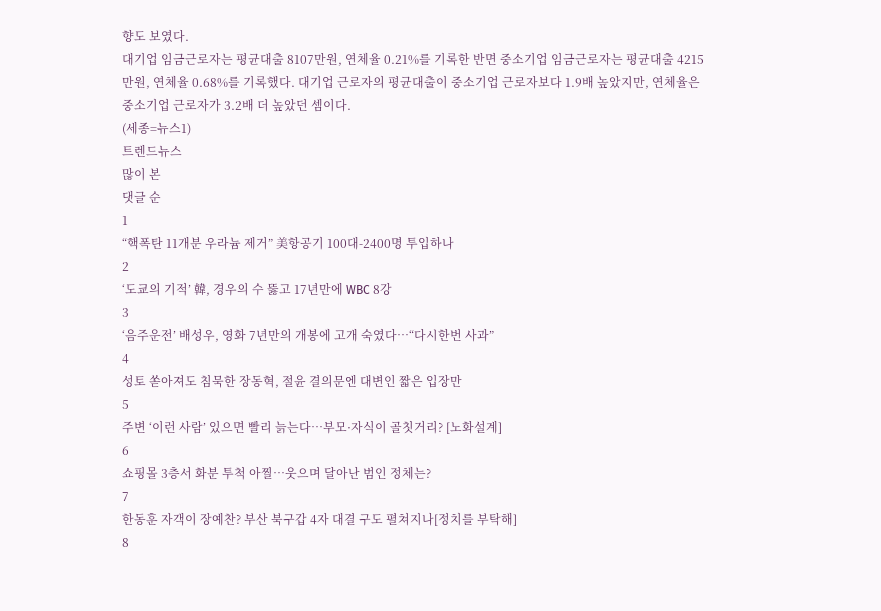향도 보였다.
대기업 임금근로자는 평균대출 8107만원, 연체율 0.21%를 기록한 반면 중소기업 임금근로자는 평균대출 4215만원, 연체율 0.68%를 기록했다. 대기업 근로자의 평균대출이 중소기업 근로자보다 1.9배 높았지만, 연체율은 중소기업 근로자가 3.2배 더 높았던 셈이다.
(세종=뉴스1)
트렌드뉴스
많이 본
댓글 순
1
“핵폭탄 11개분 우라늄 제거” 美항공기 100대-2400명 투입하나
2
‘도쿄의 기적’ 韓, 경우의 수 뚫고 17년만에 WBC 8강
3
‘음주운전’ 배성우, 영화 7년만의 개봉에 고개 숙였다…“다시한번 사과”
4
성토 쏟아져도 침묵한 장동혁, 절윤 결의문엔 대변인 짧은 입장만
5
주변 ‘이런 사람’ 있으면 빨리 늙는다…부모·자식이 골칫거리? [노화설계]
6
쇼핑몰 3층서 화분 투척 아찔…웃으며 달아난 범인 정체는?
7
한동훈 자객이 장예찬? 부산 북구갑 4자 대결 구도 펼쳐지나[정치를 부탁해]
8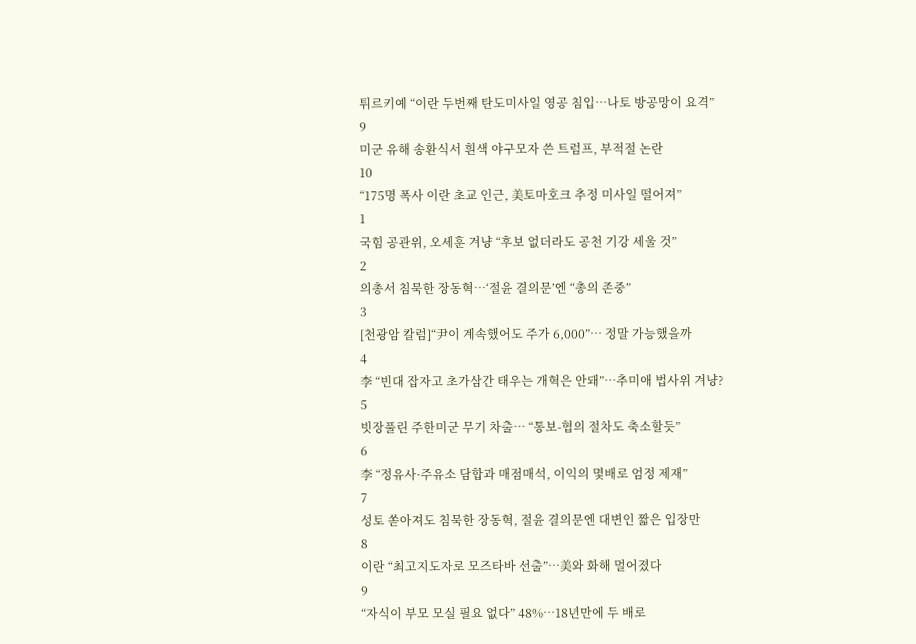튀르키예 “이란 두번째 탄도미사일 영공 침입…나토 방공망이 요격”
9
미군 유해 송환식서 흰색 야구모자 쓴 트럼프, 부적절 논란
10
“175명 폭사 이란 초교 인근, 美토마호크 추정 미사일 떨어져”
1
국힘 공관위, 오세훈 겨냥 “후보 없더라도 공천 기강 세울 것”
2
의총서 침묵한 장동혁…‘절윤 결의문’엔 “총의 존중”
3
[천광암 칼럼]“尹이 계속했어도 주가 6,000”… 정말 가능했을까
4
李 “빈대 잡자고 초가삼간 태우는 개혁은 안돼”…추미애 법사위 겨냥?
5
빗장풀린 주한미군 무기 차출… “통보-협의 절차도 축소할듯”
6
李 “정유사·주유소 담합과 매점매석, 이익의 몇배로 엄정 제재”
7
성토 쏟아져도 침묵한 장동혁, 절윤 결의문엔 대변인 짧은 입장만
8
이란 “최고지도자로 모즈타바 선출”…美와 화해 멀어졌다
9
“자식이 부모 모실 필요 없다” 48%…18년만에 두 배로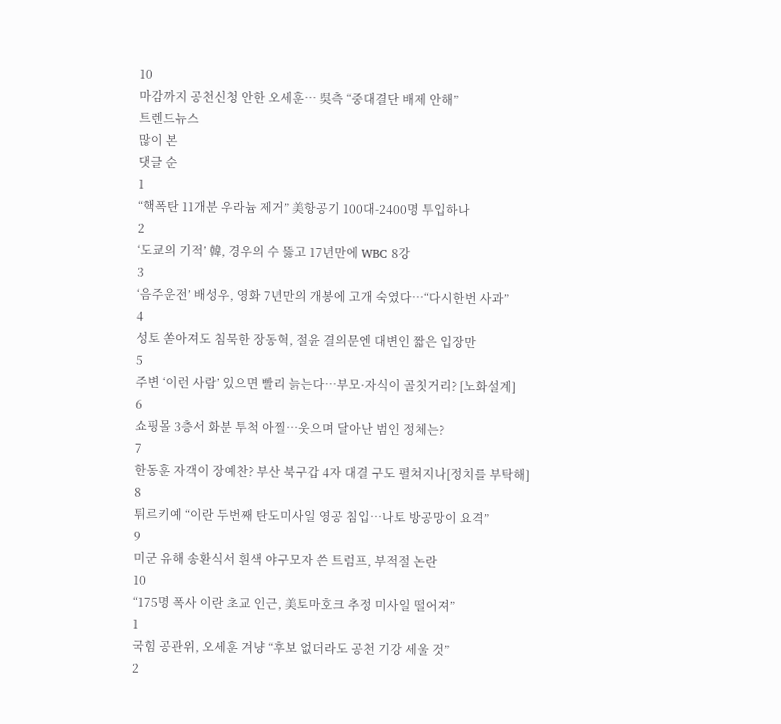10
마감까지 공천신청 안한 오세훈… 吳측 “중대결단 배제 안해”
트렌드뉴스
많이 본
댓글 순
1
“핵폭탄 11개분 우라늄 제거” 美항공기 100대-2400명 투입하나
2
‘도쿄의 기적’ 韓, 경우의 수 뚫고 17년만에 WBC 8강
3
‘음주운전’ 배성우, 영화 7년만의 개봉에 고개 숙였다…“다시한번 사과”
4
성토 쏟아져도 침묵한 장동혁, 절윤 결의문엔 대변인 짧은 입장만
5
주변 ‘이런 사람’ 있으면 빨리 늙는다…부모·자식이 골칫거리? [노화설계]
6
쇼핑몰 3층서 화분 투척 아찔…웃으며 달아난 범인 정체는?
7
한동훈 자객이 장예찬? 부산 북구갑 4자 대결 구도 펼쳐지나[정치를 부탁해]
8
튀르키예 “이란 두번째 탄도미사일 영공 침입…나토 방공망이 요격”
9
미군 유해 송환식서 흰색 야구모자 쓴 트럼프, 부적절 논란
10
“175명 폭사 이란 초교 인근, 美토마호크 추정 미사일 떨어져”
1
국힘 공관위, 오세훈 겨냥 “후보 없더라도 공천 기강 세울 것”
2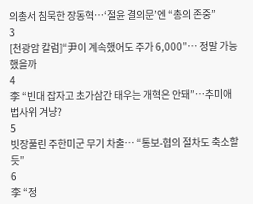의총서 침묵한 장동혁…‘절윤 결의문’엔 “총의 존중”
3
[천광암 칼럼]“尹이 계속했어도 주가 6,000”… 정말 가능했을까
4
李 “빈대 잡자고 초가삼간 태우는 개혁은 안돼”…추미애 법사위 겨냥?
5
빗장풀린 주한미군 무기 차출… “통보-협의 절차도 축소할듯”
6
李 “정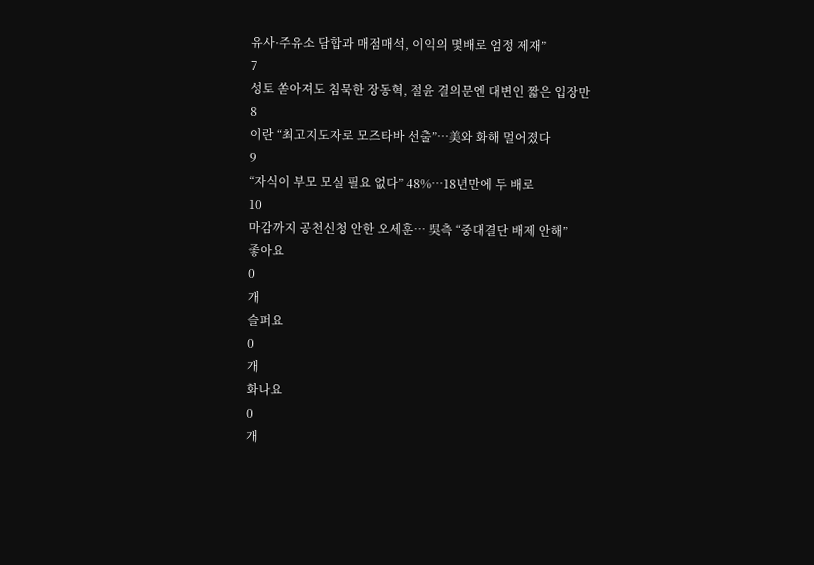유사·주유소 담합과 매점매석, 이익의 몇배로 엄정 제재”
7
성토 쏟아져도 침묵한 장동혁, 절윤 결의문엔 대변인 짧은 입장만
8
이란 “최고지도자로 모즈타바 선출”…美와 화해 멀어졌다
9
“자식이 부모 모실 필요 없다” 48%…18년만에 두 배로
10
마감까지 공천신청 안한 오세훈… 吳측 “중대결단 배제 안해”
좋아요
0
개
슬퍼요
0
개
화나요
0
개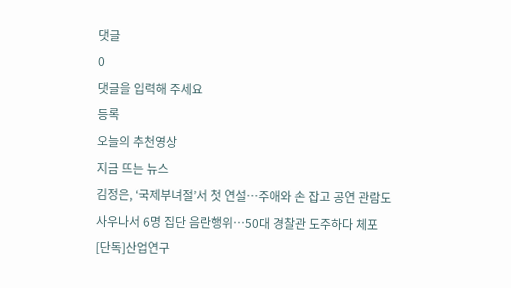댓글
0
댓글을 입력해 주세요
등록
오늘의 추천영상
지금 뜨는 뉴스
김정은, ‘국제부녀절’서 첫 연설…주애와 손 잡고 공연 관람도
사우나서 6명 집단 음란행위…50대 경찰관 도주하다 체포
[단독]산업연구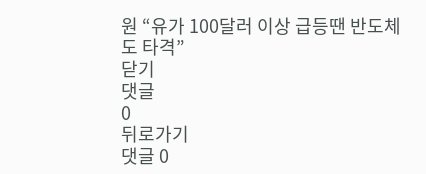원 “유가 100달러 이상 급등땐 반도체도 타격”
닫기
댓글
0
뒤로가기
댓글 0